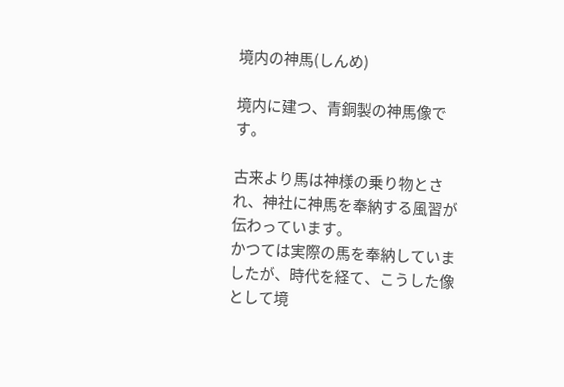境内の神馬(しんめ)

境内に建つ、青銅製の神馬像です。

古来より馬は神様の乗り物とされ、神社に神馬を奉納する風習が伝わっています。
かつては実際の馬を奉納していましたが、時代を経て、こうした像として境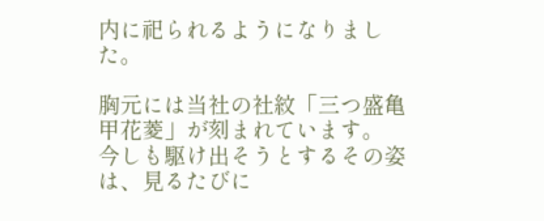内に祀られるようになりました。

胸元には当社の社紋「三つ盛亀甲花菱」が刻まれています。
今しも駆け出そうとするその姿は、見るたびに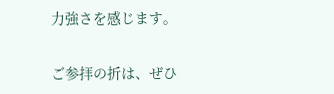力強さを感じます。

ご参拝の折は、ぜひ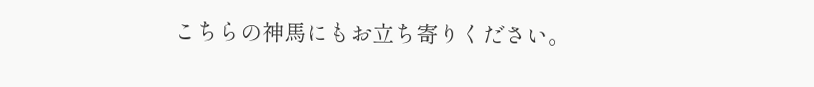こちらの神馬にもお立ち寄りください。